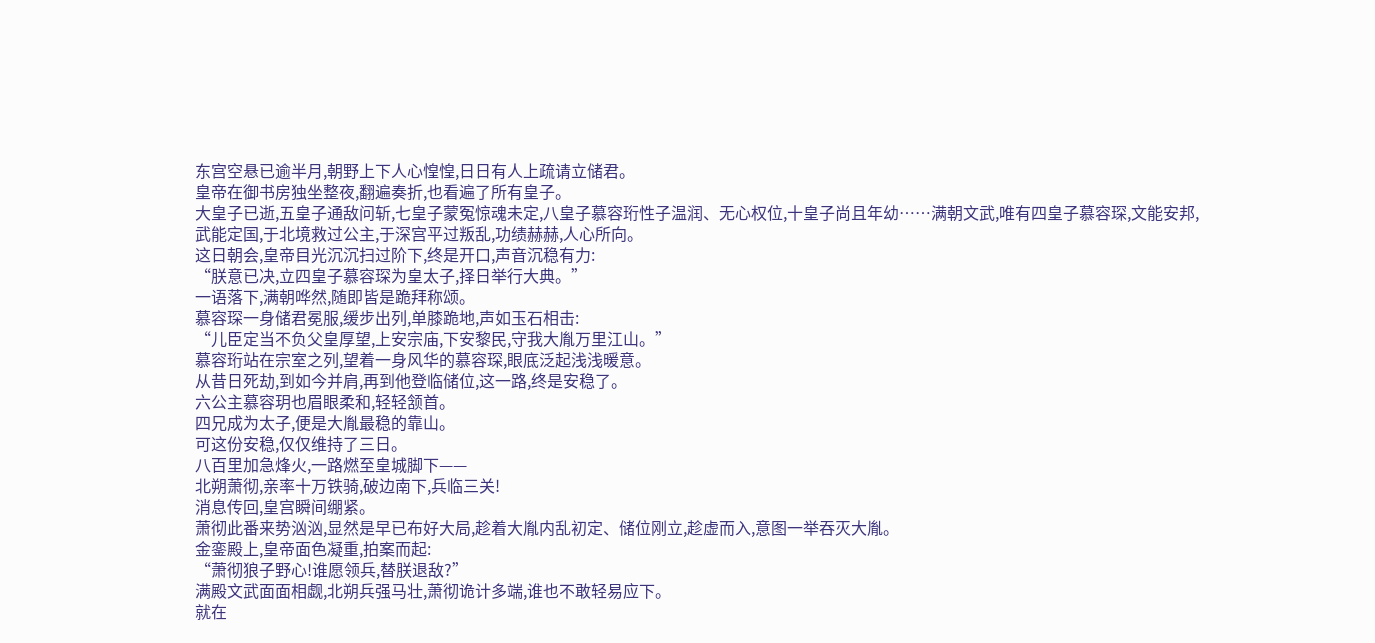东宫空悬已逾半月,朝野上下人心惶惶,日日有人上疏请立储君。
皇帝在御书房独坐整夜,翻遍奏折,也看遍了所有皇子。
大皇子已逝,五皇子通敌问斩,七皇子蒙冤惊魂未定,八皇子慕容珩性子温润、无心权位,十皇子尚且年幼……满朝文武,唯有四皇子慕容琛,文能安邦,武能定国,于北境救过公主,于深宫平过叛乱,功绩赫赫,人心所向。
这日朝会,皇帝目光沉沉扫过阶下,终是开口,声音沉稳有力:
“朕意已决,立四皇子慕容琛为皇太子,择日举行大典。”
一语落下,满朝哗然,随即皆是跪拜称颂。
慕容琛一身储君冕服,缓步出列,单膝跪地,声如玉石相击:
“儿臣定当不负父皇厚望,上安宗庙,下安黎民,守我大胤万里江山。”
慕容珩站在宗室之列,望着一身风华的慕容琛,眼底泛起浅浅暖意。
从昔日死劫,到如今并肩,再到他登临储位,这一路,终是安稳了。
六公主慕容玥也眉眼柔和,轻轻颔首。
四兄成为太子,便是大胤最稳的靠山。
可这份安稳,仅仅维持了三日。
八百里加急烽火,一路燃至皇城脚下——
北朔萧彻,亲率十万铁骑,破边南下,兵临三关!
消息传回,皇宫瞬间绷紧。
萧彻此番来势汹汹,显然是早已布好大局,趁着大胤内乱初定、储位刚立,趁虚而入,意图一举吞灭大胤。
金銮殿上,皇帝面色凝重,拍案而起:
“萧彻狼子野心!谁愿领兵,替朕退敌?”
满殿文武面面相觑,北朔兵强马壮,萧彻诡计多端,谁也不敢轻易应下。
就在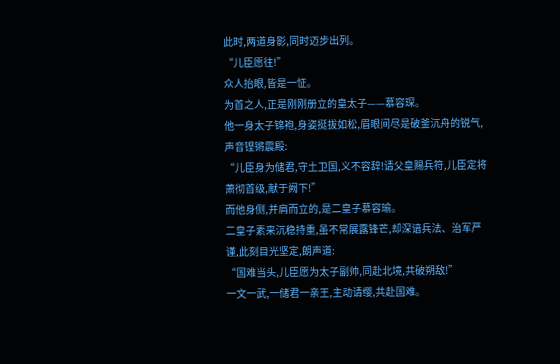此时,两道身影,同时迈步出列。
“儿臣愿往!”
众人抬眼,皆是一怔。
为首之人,正是刚刚册立的皇太子——慕容琛。
他一身太子锦袍,身姿挺拔如松,眉眼间尽是破釜沉舟的锐气,声音铿锵震殿:
“儿臣身为储君,守土卫国,义不容辞!请父皇赐兵符,儿臣定将萧彻首级,献于阙下!”
而他身侧,并肩而立的,是二皇子慕容瑜。
二皇子素来沉稳持重,虽不常展露锋芒,却深谙兵法、治军严谨,此刻目光坚定,朗声道:
“国难当头,儿臣愿为太子副帅,同赴北境,共破朔敌!”
一文一武,一储君一亲王,主动请缨,共赴国难。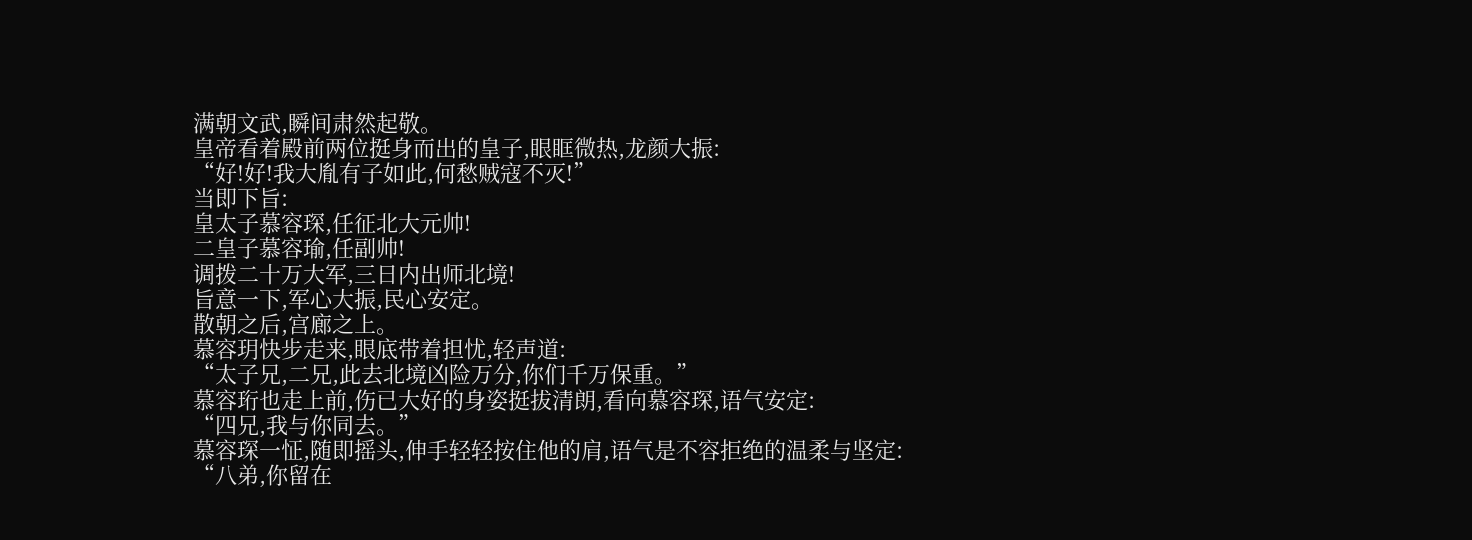满朝文武,瞬间肃然起敬。
皇帝看着殿前两位挺身而出的皇子,眼眶微热,龙颜大振:
“好!好!我大胤有子如此,何愁贼寇不灭!”
当即下旨:
皇太子慕容琛,任征北大元帅!
二皇子慕容瑜,任副帅!
调拨二十万大军,三日内出师北境!
旨意一下,军心大振,民心安定。
散朝之后,宫廊之上。
慕容玥快步走来,眼底带着担忧,轻声道:
“太子兄,二兄,此去北境凶险万分,你们千万保重。”
慕容珩也走上前,伤已大好的身姿挺拔清朗,看向慕容琛,语气安定:
“四兄,我与你同去。”
慕容琛一怔,随即摇头,伸手轻轻按住他的肩,语气是不容拒绝的温柔与坚定:
“八弟,你留在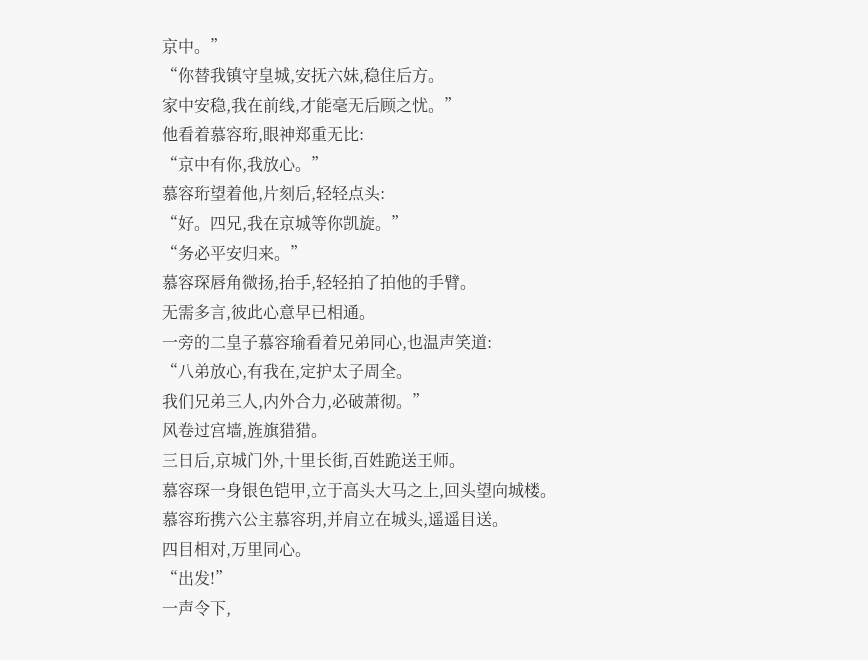京中。”
“你替我镇守皇城,安抚六妹,稳住后方。
家中安稳,我在前线,才能毫无后顾之忧。”
他看着慕容珩,眼神郑重无比:
“京中有你,我放心。”
慕容珩望着他,片刻后,轻轻点头:
“好。四兄,我在京城等你凯旋。”
“务必平安归来。”
慕容琛唇角微扬,抬手,轻轻拍了拍他的手臂。
无需多言,彼此心意早已相通。
一旁的二皇子慕容瑜看着兄弟同心,也温声笑道:
“八弟放心,有我在,定护太子周全。
我们兄弟三人,内外合力,必破萧彻。”
风卷过宫墙,旌旗猎猎。
三日后,京城门外,十里长街,百姓跪送王师。
慕容琛一身银色铠甲,立于高头大马之上,回头望向城楼。
慕容珩携六公主慕容玥,并肩立在城头,遥遥目送。
四目相对,万里同心。
“出发!”
一声令下,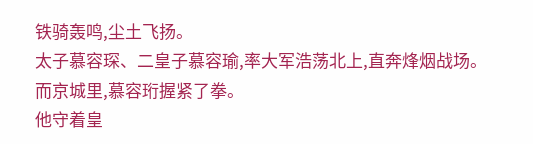铁骑轰鸣,尘土飞扬。
太子慕容琛、二皇子慕容瑜,率大军浩荡北上,直奔烽烟战场。
而京城里,慕容珩握紧了拳。
他守着皇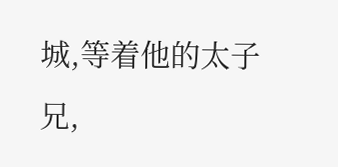城,等着他的太子兄,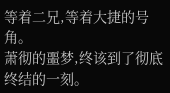等着二兄,等着大捷的号角。
萧彻的噩梦,终该到了彻底终结的一刻。